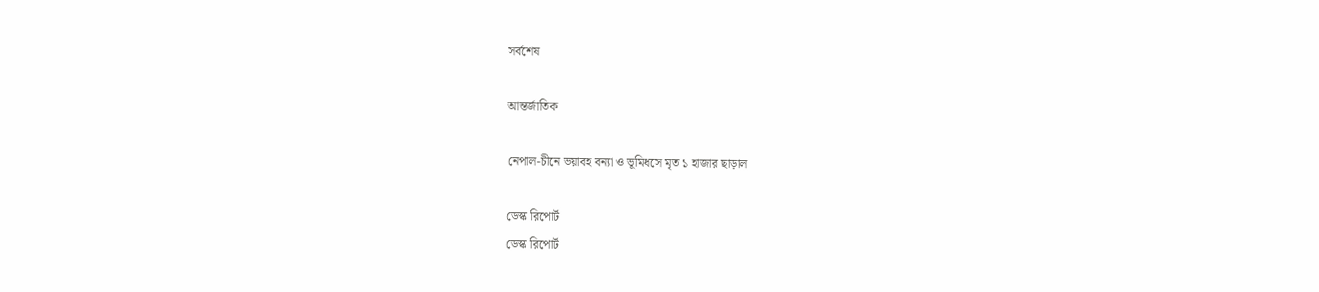সর্বশেষ

আন্তর্জাতিক

নেপাল-চীনে ভয়াবহ বন্যা ও ভূমিধসে মৃত ১ হাজার ছাড়াল

ডেস্ক রিপোর্ট
ডেস্ক রিপোর্ট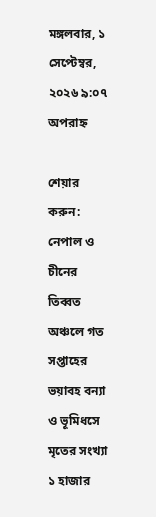মঙ্গলবার, ১ সেপ্টেম্বর, ২০২৬ ৯:০৭ অপরাহ্ন

শেয়ার করুন:
নেপাল ও চীনের তিব্বত অঞ্চলে গত সপ্তাহের ভয়াবহ বন্যা ও ভূমিধসে মৃতের সংখ্যা ১ হাজার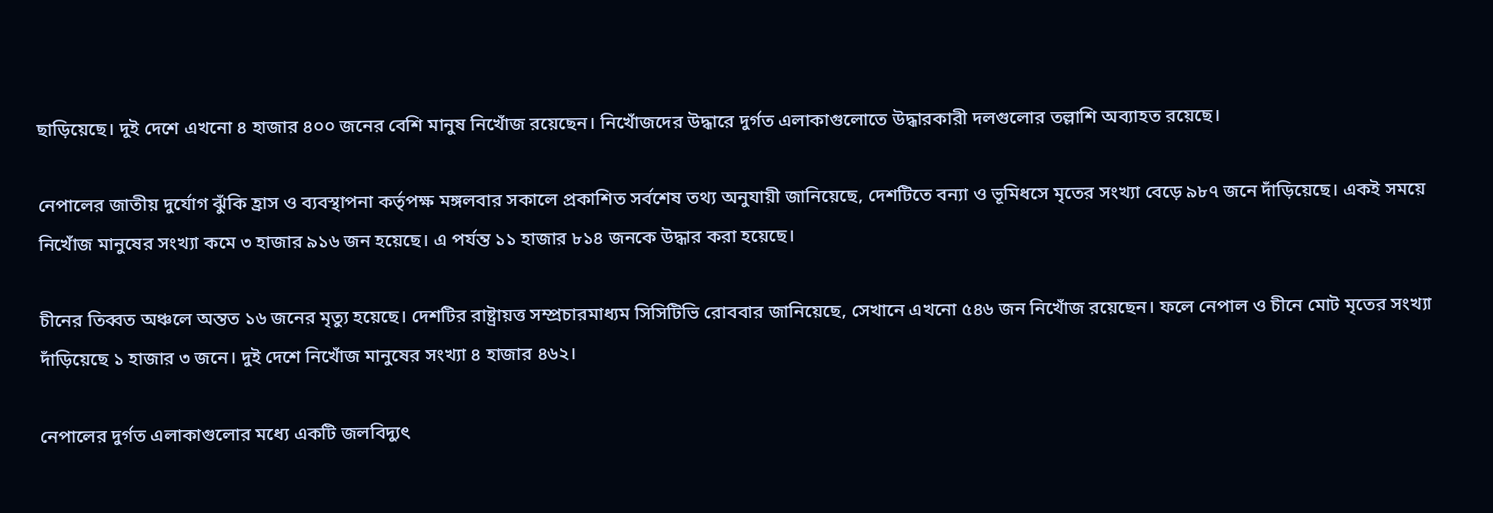ছাড়িয়েছে। দুই দেশে এখনো ৪ হাজার ৪০০ জনের বেশি মানুষ নিখোঁজ রয়েছেন। নিখোঁজদের উদ্ধারে দুর্গত এলাকাগুলোতে উদ্ধারকারী দলগুলোর তল্লাশি অব্যাহত রয়েছে।

নেপালের জাতীয় দুর্যোগ ঝুঁকি হ্রাস ও ব্যবস্থাপনা কর্তৃপক্ষ মঙ্গলবার সকালে প্রকাশিত সর্বশেষ তথ্য অনুযায়ী জানিয়েছে, দেশটিতে বন্যা ও ভূমিধসে মৃতের সংখ্যা বেড়ে ৯৮৭ জনে দাঁড়িয়েছে। একই সময়ে নিখোঁজ মানুষের সংখ্যা কমে ৩ হাজার ৯১৬ জন হয়েছে। এ পর্যন্ত ১১ হাজার ৮১৪ জনকে উদ্ধার করা হয়েছে।

চীনের তিব্বত অঞ্চলে অন্তত ১৬ জনের মৃত্যু হয়েছে। দেশটির রাষ্ট্রায়ত্ত সম্প্রচারমাধ্যম সিসিটিভি রোববার জানিয়েছে, সেখানে এখনো ৫৪৬ জন নিখোঁজ রয়েছেন। ফলে নেপাল ও চীনে মোট মৃতের সংখ্যা দাঁড়িয়েছে ১ হাজার ৩ জনে। দুই দেশে নিখোঁজ মানুষের সংখ্যা ৪ হাজার ৪৬২।

নেপালের দুর্গত এলাকাগুলোর মধ্যে একটি জলবিদ্যুৎ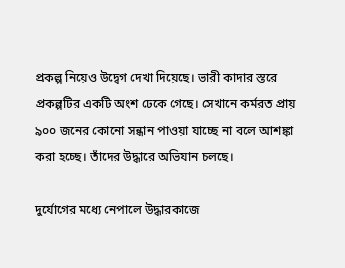প্রকল্প নিয়েও উদ্বেগ দেখা দিয়েছে। ভারী কাদার স্তরে প্রকল্পটির একটি অংশ ঢেকে গেছে। সেখানে কর্মরত প্রায় ৯০০ জনের কোনো সন্ধান পাওয়া যাচ্ছে না বলে আশঙ্কা করা হচ্ছে। তাঁদের উদ্ধারে অভিযান চলছে।

দুর্যোগের মধ্যে নেপালে উদ্ধারকাজে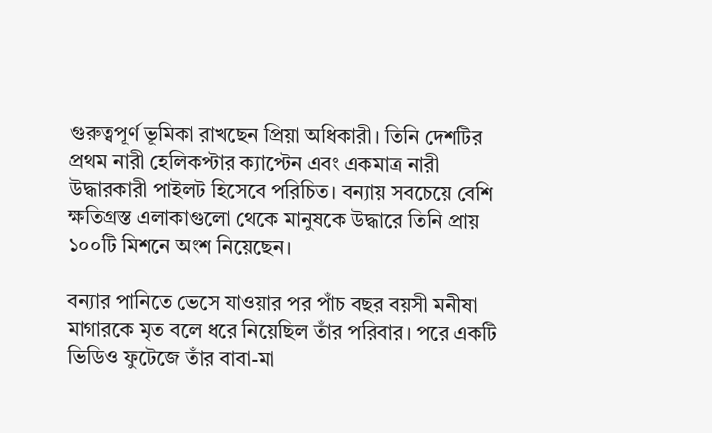গুরুত্বপূর্ণ ভূমিকা রাখছেন প্রিয়া অধিকারী। তিনি দেশটির প্রথম নারী হেলিকপ্টার ক্যাপ্টেন এবং একমাত্র নারী উদ্ধারকারী পাইলট হিসেবে পরিচিত। বন্যায় সবচেয়ে বেশি ক্ষতিগ্রস্ত এলাকাগুলো থেকে মানুষকে উদ্ধারে তিনি প্রায় ১০০টি মিশনে অংশ নিয়েছেন।

বন্যার পানিতে ভেসে যাওয়ার পর পাঁচ বছর বয়সী মনীষা মাগারকে মৃত বলে ধরে নিয়েছিল তাঁর পরিবার। পরে একটি ভিডিও ফুটেজে তাঁর বাবা-মা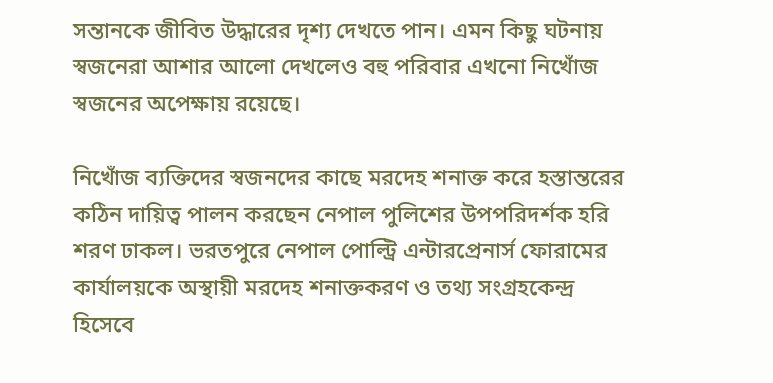সন্তানকে জীবিত উদ্ধারের দৃশ্য দেখতে পান। এমন কিছু ঘটনায় স্বজনেরা আশার আলো দেখলেও বহু পরিবার এখনো নিখোঁজ স্বজনের অপেক্ষায় রয়েছে।

নিখোঁজ ব্যক্তিদের স্বজনদের কাছে মরদেহ শনাক্ত করে হস্তান্তরের কঠিন দায়িত্ব পালন করছেন নেপাল পুলিশের উপপরিদর্শক হরি শরণ ঢাকল। ভরতপুরে নেপাল পোল্ট্রি এন্টারপ্রেনার্স ফোরামের কার্যালয়কে অস্থায়ী মরদেহ শনাক্তকরণ ও তথ্য সংগ্রহকেন্দ্র হিসেবে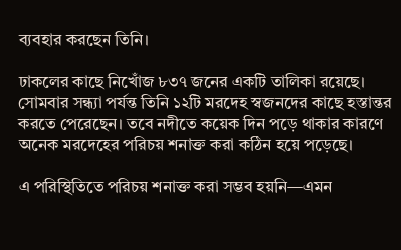ব্যবহার করছেন তিনি।

ঢাকলের কাছে নিখোঁজ ৮৩৭ জনের একটি তালিকা রয়েছে। সোমবার সন্ধ্যা পর্যন্ত তিনি ১২টি মরদেহ স্বজনদের কাছে হস্তান্তর করতে পেরেছেন। তবে নদীতে কয়েক দিন পড়ে থাকার কারণে অনেক মরদেহের পরিচয় শনাক্ত করা কঠিন হয়ে পড়েছে।

এ পরিস্থিতিতে পরিচয় শনাক্ত করা সম্ভব হয়নি—এমন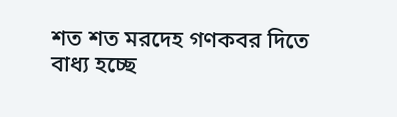শত শত মরদেহ গণকবর দিতে বাধ্য হচ্ছে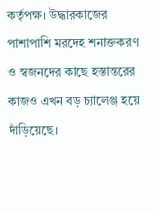কর্তৃপক্ষ। উদ্ধারকাজের পাশাপাশি মরদেহ শনাক্তকরণ ও স্বজনদের কাছে হস্তান্তরের কাজও এখন বড় চ্যালেঞ্জ হয়ে দাঁড়িয়েছে।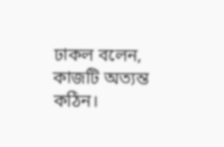ঢাকল বলেন, কাজটি অত্যন্ত কঠিন।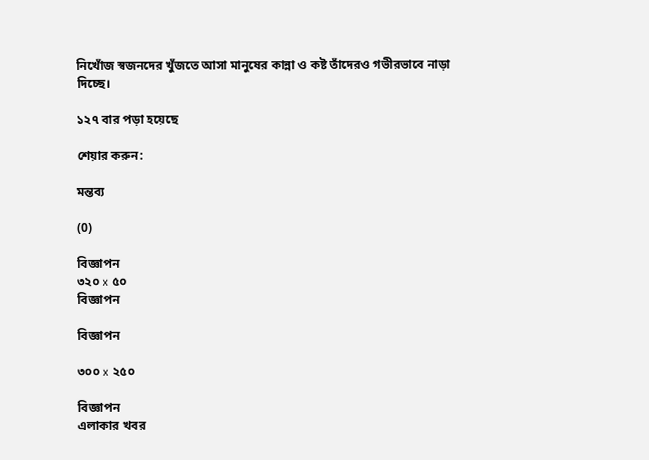নিখোঁজ স্বজনদের খুঁজতে আসা মানুষের কান্না ও কষ্ট তাঁদেরও গভীরভাবে নাড়া দিচ্ছে।

১২৭ বার পড়া হয়েছে

শেয়ার করুন:

মন্তব্য

(0)

বিজ্ঞাপন
৩২০ x ৫০
বিজ্ঞাপন

বিজ্ঞাপন

৩০০ x ২৫০

বিজ্ঞাপন
এলাকার খবর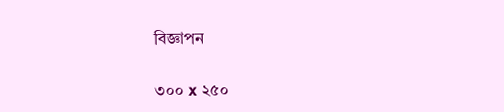বিজ্ঞাপন

৩০০ x ২৫০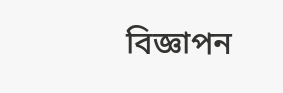বিজ্ঞাপন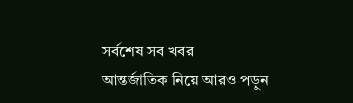সর্বশেষ সব খবর
আন্তর্জাতিক নিয়ে আরও পড়ুন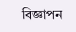বিজ্ঞাপন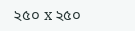২৫০ x ২৫০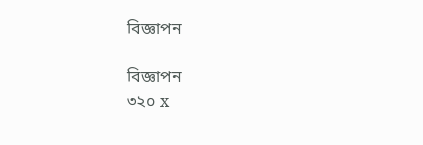বিজ্ঞাপন

বিজ্ঞাপন
৩২০ x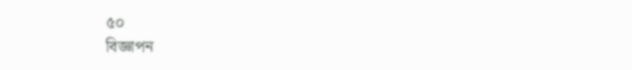৫০
বিজ্ঞাপন